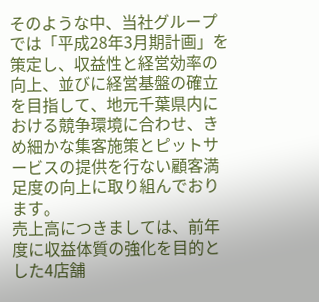そのような中、当社グループでは「平成28年3月期計画」を策定し、収益性と経営効率の向上、並びに経営基盤の確立を目指して、地元千葉県内における競争環境に合わせ、きめ細かな集客施策とピットサービスの提供を行ない顧客満足度の向上に取り組んでおります。
売上高につきましては、前年度に収益体質の強化を目的とした4店舗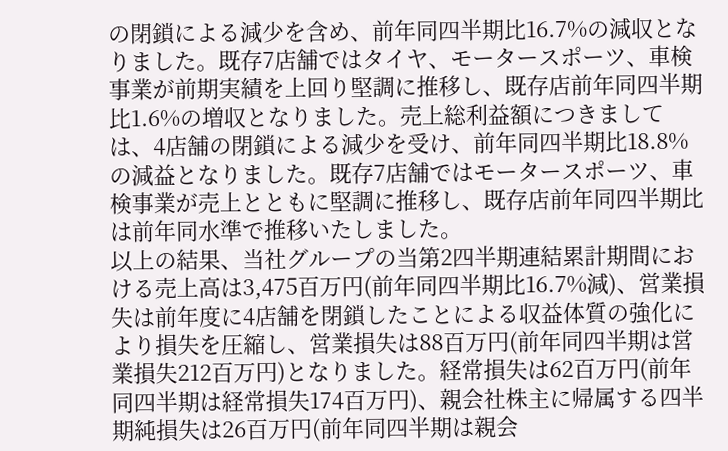の閉鎖による減少を含め、前年同四半期比16.7%の減収となりました。既存7店舗ではタイヤ、モータースポーツ、車検事業が前期実績を上回り堅調に推移し、既存店前年同四半期比1.6%の増収となりました。売上総利益額につきましては、4店舗の閉鎖による減少を受け、前年同四半期比18.8%の減益となりました。既存7店舗ではモータースポーツ、車検事業が売上とともに堅調に推移し、既存店前年同四半期比は前年同水準で推移いたしました。
以上の結果、当社グループの当第2四半期連結累計期間における売上高は3,475百万円(前年同四半期比16.7%減)、営業損失は前年度に4店舗を閉鎖したことによる収益体質の強化により損失を圧縮し、営業損失は88百万円(前年同四半期は営業損失212百万円)となりました。経常損失は62百万円(前年同四半期は経常損失174百万円)、親会社株主に帰属する四半期純損失は26百万円(前年同四半期は親会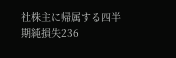社株主に帰属する四半期純損失236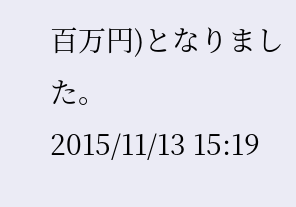百万円)となりました。
2015/11/13 15:19